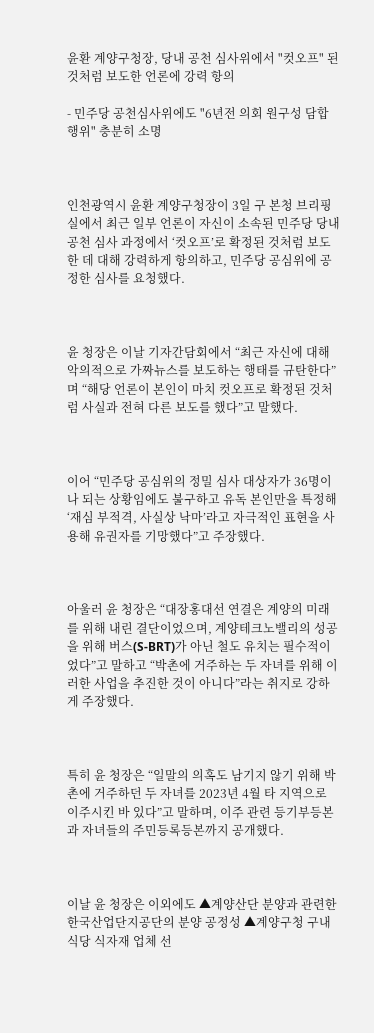윤환 계양구청장, 당내 공천 심사위에서 "컷오프" 된 것처럼 보도한 언론에 강력 항의

- 민주당 공천심사위에도 "6년전 의회 원구성 담합행위" 충분히 소명



인천광역시 윤환 계양구청장이 3일 구 본청 브리핑실에서 최근 일부 언론이 자신이 소속된 민주당 당내 공천 심사 과정에서 ‘컷오프’로 확정된 것처럼 보도한 데 대해 강력하게 항의하고, 민주당 공심위에 공정한 심사를 요청했다.



윤 청장은 이날 기자간담회에서 “최근 자신에 대해 악의적으로 가짜뉴스를 보도하는 행태를 규탄한다”며 “해당 언론이 본인이 마치 컷오프로 확정된 것처럼 사실과 전혀 다른 보도를 했다”고 말했다.



이어 “민주당 공심위의 정밀 심사 대상자가 36명이나 되는 상황임에도 불구하고 유독 본인만을 특정해 ‘재심 부적격, 사실상 낙마’라고 자극적인 표현을 사용해 유권자를 기망했다”고 주장했다.



아울러 윤 청장은 “대장홍대선 연결은 계양의 미래를 위해 내린 결단이었으며, 계양테크노밸리의 성공을 위해 버스(S-BRT)가 아닌 철도 유치는 필수적이었다”고 말하고 “박촌에 거주하는 두 자녀를 위해 이러한 사업을 추진한 것이 아니다”라는 취지로 강하게 주장했다.



특히 윤 청장은 “일말의 의혹도 남기지 않기 위해 박촌에 거주하던 두 자녀를 2023년 4월 타 지역으로 이주시킨 바 있다”고 말하며, 이주 관련 등기부등본과 자녀들의 주민등록등본까지 공개했다.



이날 윤 청장은 이외에도 ▲계양산단 분양과 관련한 한국산업단지공단의 분양 공정성 ▲계양구청 구내식당 식자재 업체 선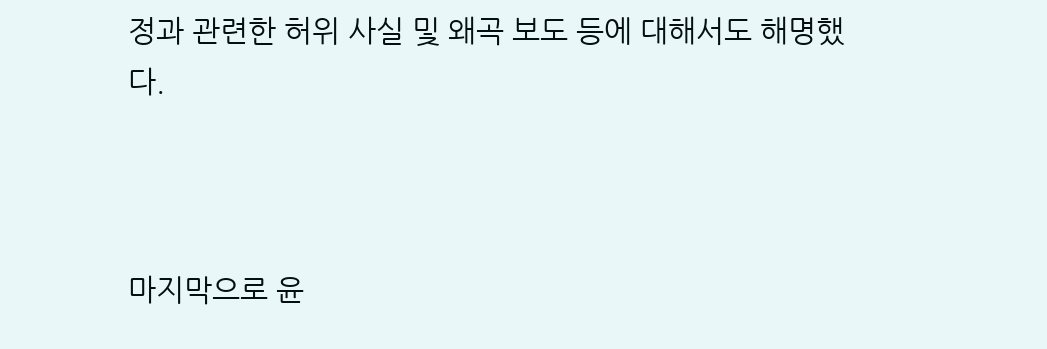정과 관련한 허위 사실 및 왜곡 보도 등에 대해서도 해명했다.



마지막으로 윤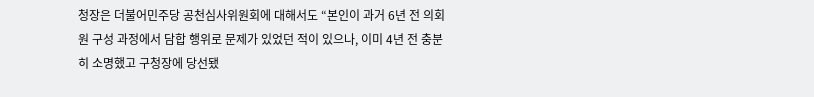청장은 더불어민주당 공천심사위원회에 대해서도 “본인이 과거 6년 전 의회 원 구성 과정에서 담합 행위로 문제가 있었던 적이 있으나, 이미 4년 전 충분히 소명했고 구청장에 당선됐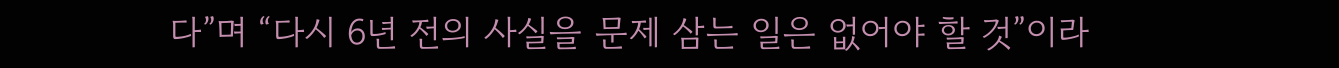다”며 “다시 6년 전의 사실을 문제 삼는 일은 없어야 할 것”이라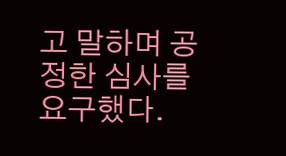고 말하며 공정한 심사를 요구했다.